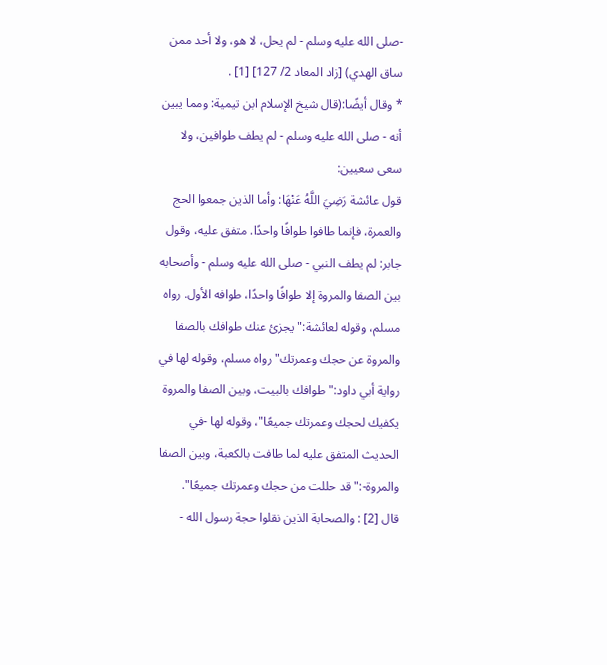-صلى الله عليه وسلم - لم يحل، لا هو، ولا أحد ممن ساق الهدي) [زاد المعاد 2/ 127] [1] .
* وقال أيضًا:(قال شيخ الإسلام ابن تيمية: ومما يبين أنه - صلى الله عليه وسلم - لم يطف طوافين، ولا سعى سعيين:
قول عائشة رَضِيَ اللَّهُ عَنْهَا: وأما الذين جمعوا الحج والعمرة، فإنما طافوا طوافًا واحدًا. متفق عليه، وقول جابر: لم يطف النبي - صلى الله عليه وسلم - وأصحابه بين الصفا والمروة إلا طوافًا واحدًا، طوافه الأول. رواه مسلم، وقوله لعائشة:"يجزئ عنك طوافك بالصفا والمروة عن حجك وعمرتك"رواه مسلم، وقوله لها في رواية أبي داود:"طوافك بالبيت، وبين الصفا والمروة يكفيك لحجك وعمرتك جميعًا"، وقوله لها -في الحديث المتفق عليه لما طافت بالكعبة، وبين الصفا والمروة-:"قد حللت من حجك وعمرتك جميعًا".
قال [2] : والصحابة الذين نقلوا حجة رسول الله -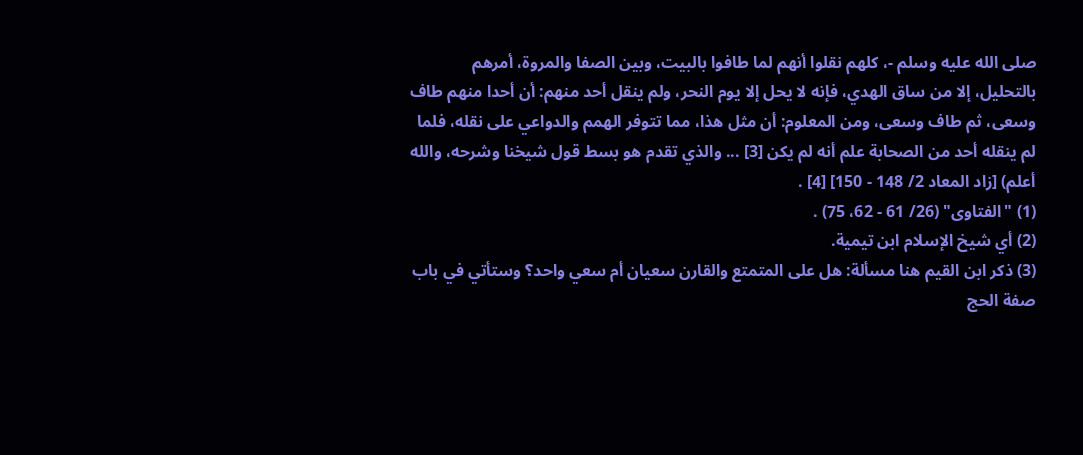صلى الله عليه وسلم -، كلهم نقلوا أنهم لما طافوا بالبيت، وبين الصفا والمروة، أمرهم بالتحليل، إلا من ساق الهدي، فإنه لا يحل إلا يوم النحر، ولم ينقل أحد منهم: أن أحدا منهم طاف وسعى، ثم طاف وسعى، ومن المعلوم: أن مثل هذا، مما تتوفر الهمم والدواعي على نقله، فلما لم ينقله أحد من الصحابة علم أنه لم يكن [3] ... والذي تقدم هو بسط قول شيخنا وشرحه، والله أعلم) [زاد المعاد 2/ 148 - 150] [4] .
(1) "الفتاوى" (26/ 61 - 62، 75) .
(2) أي شيخ الإسلام ابن تيمية.
(3) ذكر ابن القيم هنا مسألة: هل على المتمتع والقارن سعيان أم سعي واحد؟ وستأتي في باب صفة الحج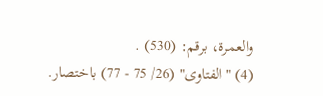والعمرة، برقم: (530) .
(4) "الفتاوى" (26/ 75 - 77) باختصار.